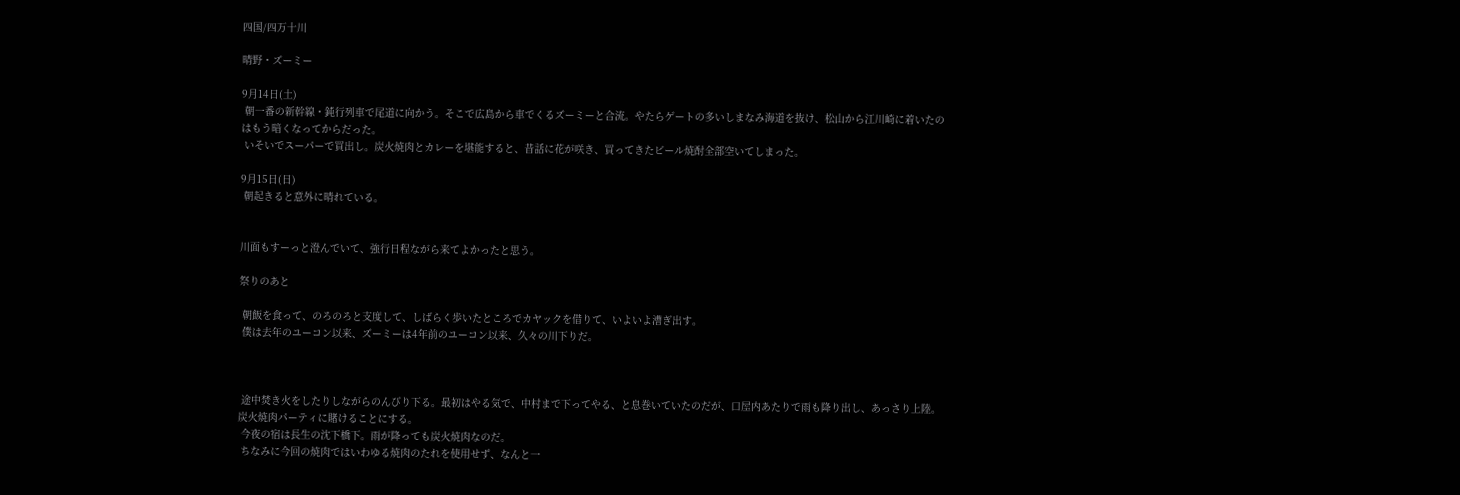四国/四万十川

晴野・ズーミー

9月14日(土)
 朝一番の新幹線・鈍行列車で尾道に向かう。そこで広島から車でくるズーミーと合流。やたらゲートの多いしまなみ海道を抜け、松山から江川崎に着いたのはもう暗くなってからだった。
 いそいでスーパーで買出し。炭火焼肉とカレーを堪能すると、昔話に花が咲き、買ってきたビール焼酎全部空いてしまった。

9月15日(日)
 朝起きると意外に晴れている。


川面もすーっと澄んでいて、強行日程ながら来てよかったと思う。

祭りのあと

 朝飯を食って、のろのろと支度して、しばらく歩いたところでカヤックを借りて、いよいよ漕ぎ出す。
 僕は去年のユーコン以来、ズーミーは4年前のユーコン以来、久々の川下りだ。



 途中焚き火をしたりしながらのんびり下る。最初はやる気で、中村まで下ってやる、と息巻いていたのだが、口屋内あたりで雨も降り出し、あっさり上陸。炭火焼肉パーティに賭けることにする。
 今夜の宿は長生の沈下橋下。雨が降っても炭火焼肉なのだ。
 ちなみに今回の焼肉ではいわゆる焼肉のたれを使用せず、なんと一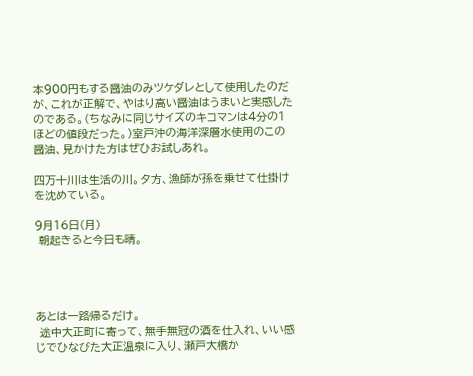本900円もする醤油のみツケダレとして使用したのだが、これが正解で、やはり高い醤油はうまいと実感したのである。(ちなみに同じサイズのキコマンは4分の1ほどの値段だった。)室戸沖の海洋深層水使用のこの醤油、見かけた方はぜひお試しあれ。

四万十川は生活の川。夕方、漁師が孫を乗せて仕掛けを沈めている。

9月16日(月)
 朝起きると今日も晴。




あとは一路帰るだけ。
 途中大正町に寄って、無手無冠の酒を仕入れ、いい感じでひなびた大正温泉に入り、瀬戸大橋か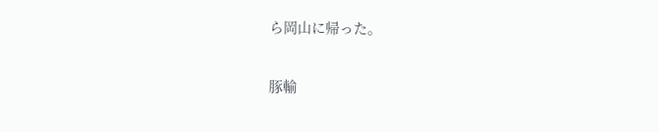ら岡山に帰った。

豚輸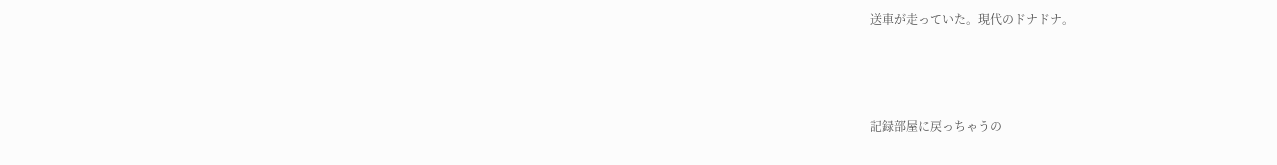送車が走っていた。現代のドナドナ。



記録部屋に戻っちゃうの